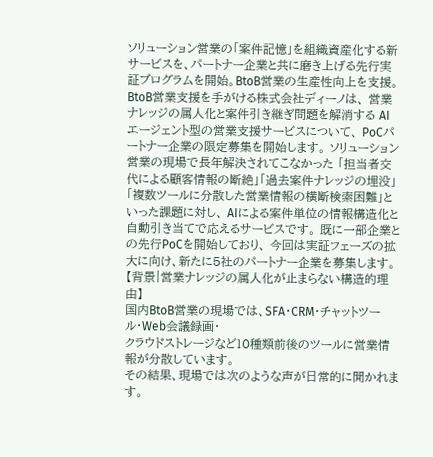ソリューション営業の「案件記憶」を組織資産化する新サービスを、パートナー企業と共に磨き上げる先行実証プログラムを開始。BtoB営業の生産性向上を支援。
BtoB営業支援を手がける株式会社ディーノは、 営業ナレッジの属人化と案件引き継ぎ問題を解消する AIエージェント型の営業支援サービスについて、 PoCパートナー企業の限定募集を開始します。 ソリューション営業の現場で長年解決されてこなかった 「担当者交代による顧客情報の断絶」「過去案件ナレッジの埋没」 「複数ツールに分散した営業情報の横断検索困難」といった課題に対し、 AIによる案件単位の情報構造化と自動引き当てで応えるサービスです。 既に一部企業との先行PoCを開始しており、 今回は実証フェーズの拡大に向け、新たに5社のパートナー企業を募集します。
【背景|営業ナレッジの属人化が止まらない構造的理由】
国内BtoB営業の現場では、SFA・CRM・チャットツール・Web会議録画・
クラウドストレージなど10種類前後のツールに営業情報が分散しています。
その結果、現場では次のような声が日常的に聞かれます。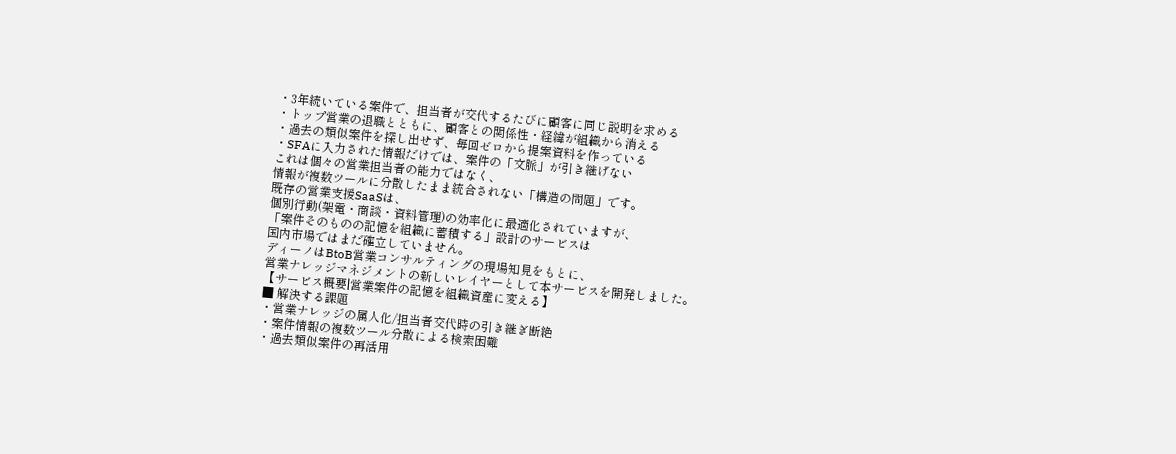・3年続いている案件で、担当者が交代するたびに顧客に同じ説明を求める
・トップ営業の退職とともに、顧客との関係性・経緯が組織から消える
・過去の類似案件を探し出せず、毎回ゼロから提案資料を作っている
・SFAに入力された情報だけでは、案件の「文脈」が引き継げない
これは個々の営業担当者の能力ではなく、
情報が複数ツールに分散したまま統合されない「構造の問題」です。
既存の営業支援SaaSは、
個別行動(架電・商談・資料管理)の効率化に最適化されていますが、
「案件そのものの記憶を組織に蓄積する」設計のサービスは
国内市場ではまだ確立していません。
ディーノはBtoB営業コンサルティングの現場知見をもとに、
営業ナレッジマネジメントの新しいレイヤーとして本サービスを開発しました。
【サービス概要|営業案件の記憶を組織資産に変える】
■ 解決する課題
・営業ナレッジの属人化/担当者交代時の引き継ぎ断絶
・案件情報の複数ツール分散による検索困難
・過去類似案件の再活用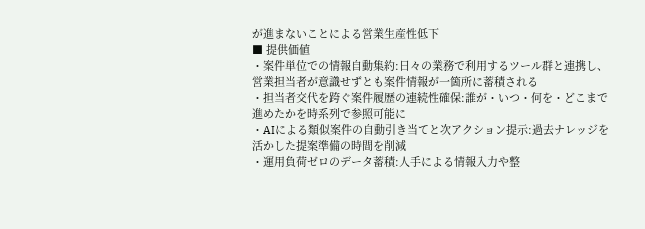が進まないことによる営業生産性低下
■ 提供価値
・案件単位での情報自動集約:日々の業務で利用するツール群と連携し、
営業担当者が意識せずとも案件情報が一箇所に蓄積される
・担当者交代を跨ぐ案件履歴の連続性確保:誰が・いつ・何を・どこまで
進めたかを時系列で参照可能に
・AIによる類似案件の自動引き当てと次アクション提示:過去ナレッジを
活かした提案準備の時間を削減
・運用負荷ゼロのデータ蓄積:人手による情報入力や整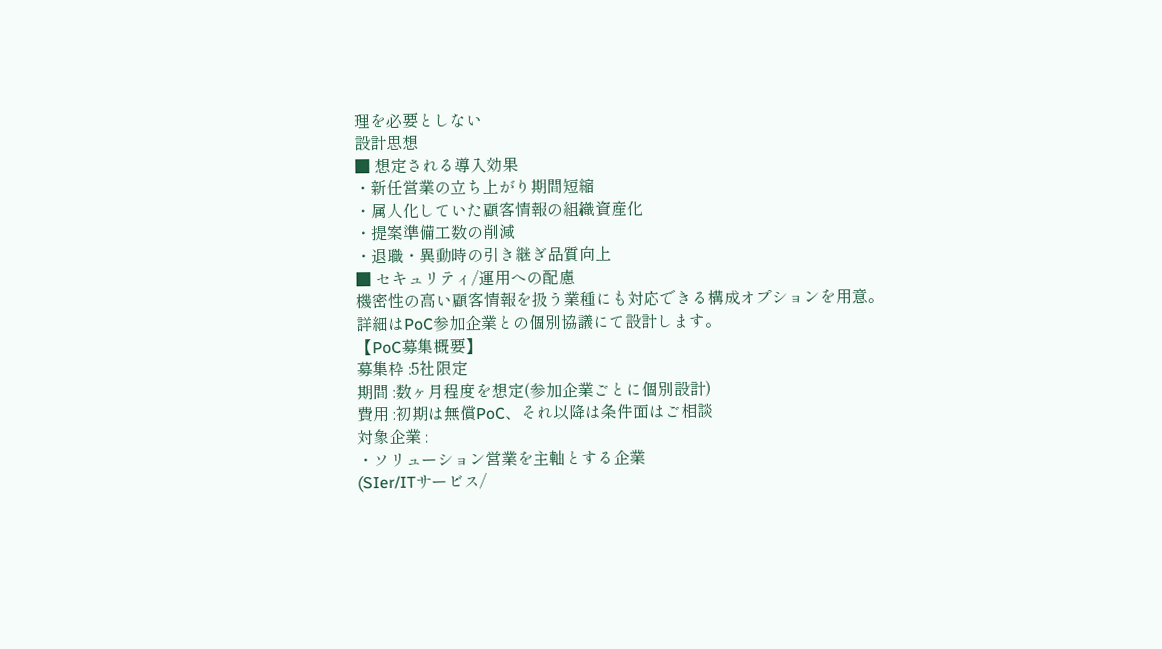理を必要としない
設計思想
■ 想定される導入効果
・新任営業の立ち上がり期間短縮
・属人化していた顧客情報の組織資産化
・提案準備工数の削減
・退職・異動時の引き継ぎ品質向上
■ セキュリティ/運用への配慮
機密性の高い顧客情報を扱う業種にも対応できる構成オプションを用意。
詳細はPoC参加企業との個別協議にて設計します。
【PoC募集概要】
募集枠 :5社限定
期間 :数ヶ月程度を想定(参加企業ごとに個別設計)
費用 :初期は無償PoC、それ以降は条件面はご相談
対象企業 :
・ソリューション営業を主軸とする企業
(SIer/ITサービス/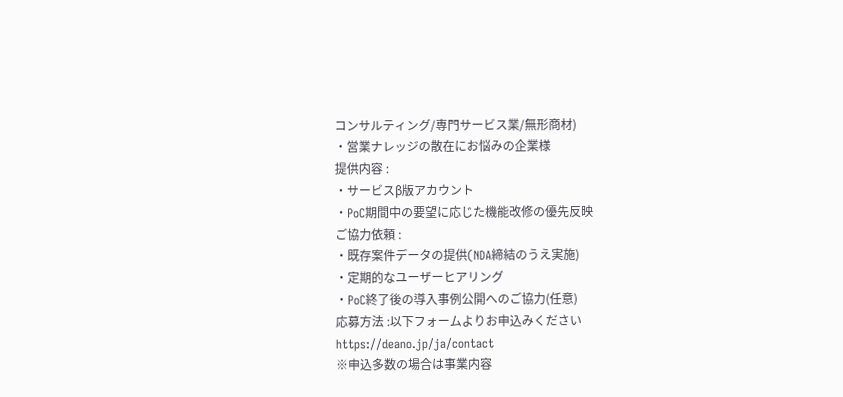コンサルティング/専門サービス業/無形商材)
・営業ナレッジの散在にお悩みの企業様
提供内容 :
・サービスβ版アカウント
・PoC期間中の要望に応じた機能改修の優先反映
ご協力依頼 :
・既存案件データの提供(NDA締結のうえ実施)
・定期的なユーザーヒアリング
・PoC終了後の導入事例公開へのご協力(任意)
応募方法 :以下フォームよりお申込みください
https://deano.jp/ja/contact
※申込多数の場合は事業内容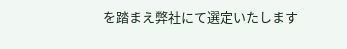を踏まえ弊社にて選定いたします